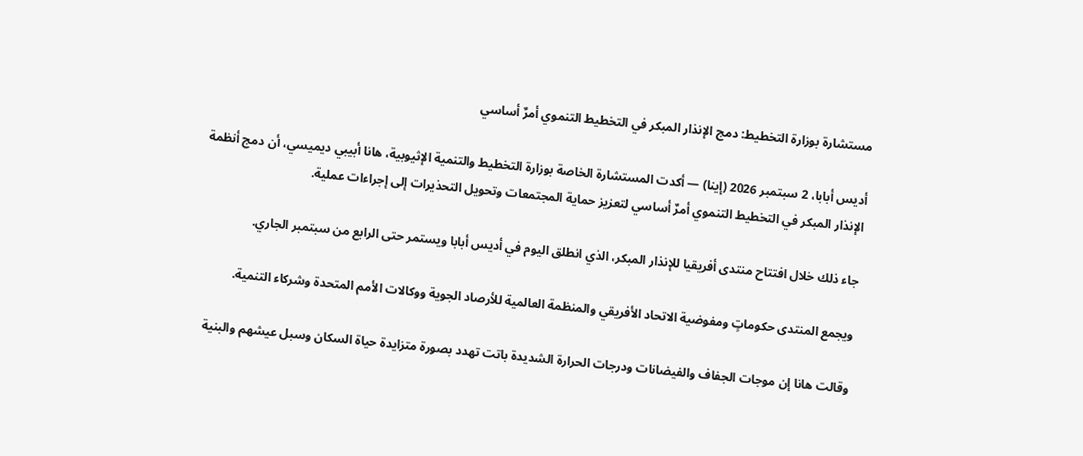مستشارة بوزارة التخطيط: دمج الإنذار المبكر في التخطيط التنموي أمرٌ أساسي

أديس أبابا، 2 سبتمبر 2026 (إينا) — أكدت المستشارة الخاصة بوزارة التخطيط والتنمية الإثيوبية، هانا أبيبي ديميسي، أن دمج أنظمة الإنذار المبكر في التخطيط التنموي أمرٌ أساسي لتعزيز حماية المجتمعات وتحويل التحذيرات إلى إجراءات عملية.

جاء ذلك خلال افتتاح منتدى أفريقيا للإنذار المبكر، الذي انطلق اليوم في أديس أبابا ويستمر حتى الرابع من سبتمبر الجاري.

ويجمع المنتدى حكوماتٍ ومفوضية الاتحاد الأفريقي والمنظمة العالمية للأرصاد الجوية ووكالات الأمم المتحدة وشركاء التنمية.

وقالت هانا إن موجات الجفاف والفيضانات ودرجات الحرارة الشديدة باتت تهدد بصورة متزايدة حياة السكان وسبل عيشهم والبنية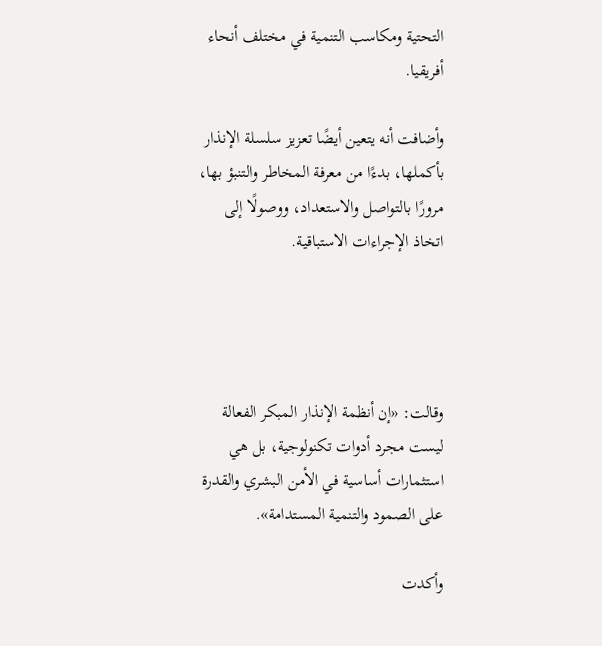التحتية ومكاسب التنمية في مختلف أنحاء أفريقيا.

وأضافت أنه يتعين أيضًا تعزيز سلسلة الإنذار بأكملها، بدءًا من معرفة المخاطر والتنبؤ بها، مرورًا بالتواصل والاستعداد، ووصولًا إلى اتخاذ الإجراءات الاستباقية.




وقالت: «إن أنظمة الإنذار المبكر الفعالة ليست مجرد أدوات تكنولوجية، بل هي استثمارات أساسية في الأمن البشري والقدرة على الصمود والتنمية المستدامة».

وأكدت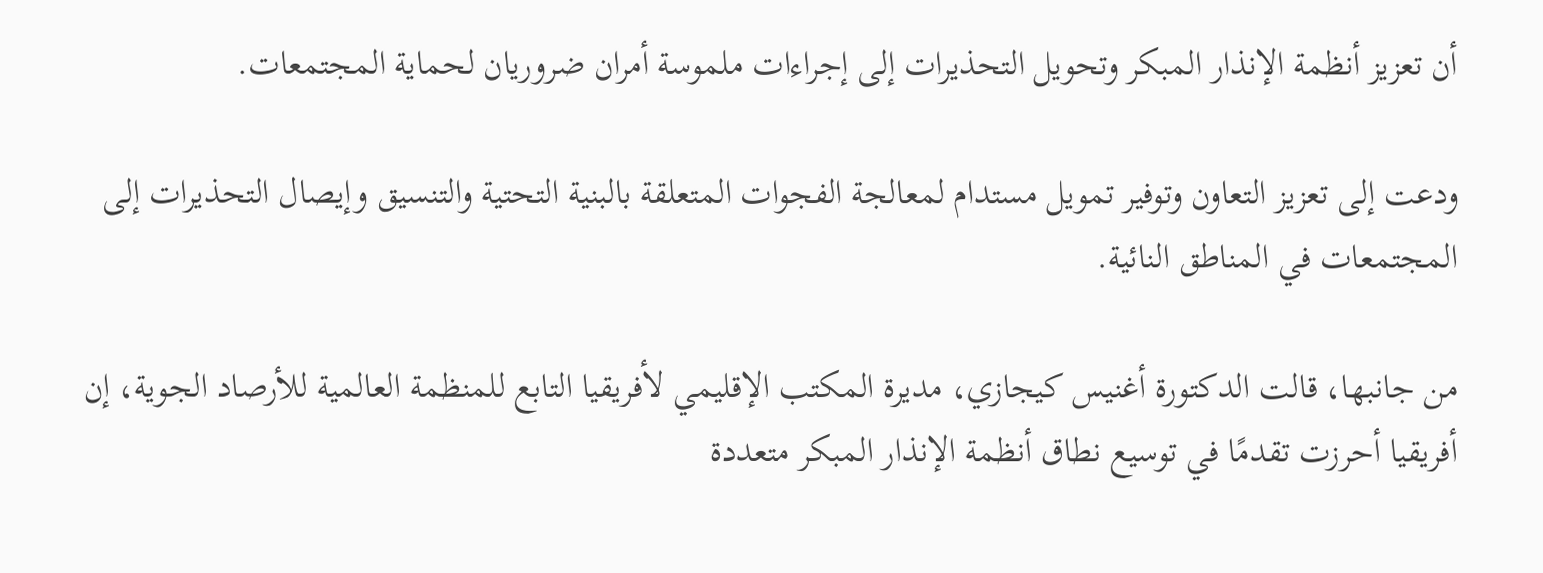أن تعزيز أنظمة الإنذار المبكر وتحويل التحذيرات إلى إجراءات ملموسة أمران ضروريان لحماية المجتمعات.

ودعت إلى تعزيز التعاون وتوفير تمويل مستدام لمعالجة الفجوات المتعلقة بالبنية التحتية والتنسيق وإيصال التحذيرات إلى المجتمعات في المناطق النائية.

من جانبها، قالت الدكتورة أغنيس كيجازي، مديرة المكتب الإقليمي لأفريقيا التابع للمنظمة العالمية للأرصاد الجوية، إن أفريقيا أحرزت تقدمًا في توسيع نطاق أنظمة الإنذار المبكر متعددة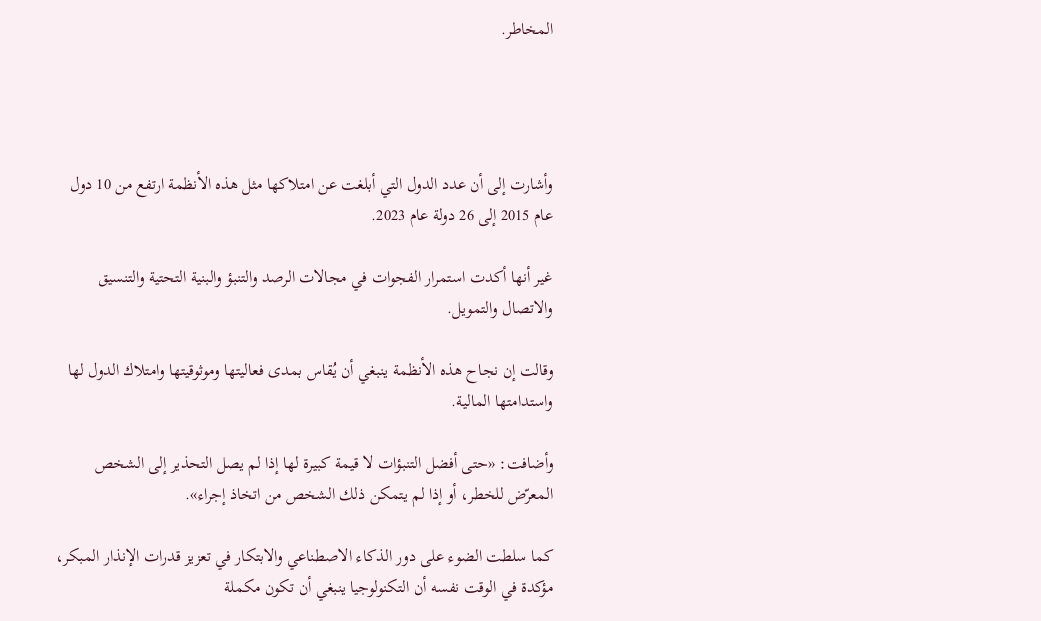المخاطر.




وأشارت إلى أن عدد الدول التي أبلغت عن امتلاكها مثل هذه الأنظمة ارتفع من 10 دول عام 2015 إلى 26 دولة عام 2023.

غير أنها أكدت استمرار الفجوات في مجالات الرصد والتنبؤ والبنية التحتية والتنسيق والاتصال والتمويل.

وقالت إن نجاح هذه الأنظمة ينبغي أن يُقاس بمدى فعاليتها وموثوقيتها وامتلاك الدول لها واستدامتها المالية.

وأضافت: «حتى أفضل التنبؤات لا قيمة كبيرة لها إذا لم يصل التحذير إلى الشخص المعرّض للخطر، أو إذا لم يتمكن ذلك الشخص من اتخاذ إجراء».

كما سلطت الضوء على دور الذكاء الاصطناعي والابتكار في تعزيز قدرات الإنذار المبكر، مؤكدة في الوقت نفسه أن التكنولوجيا ينبغي أن تكون مكملة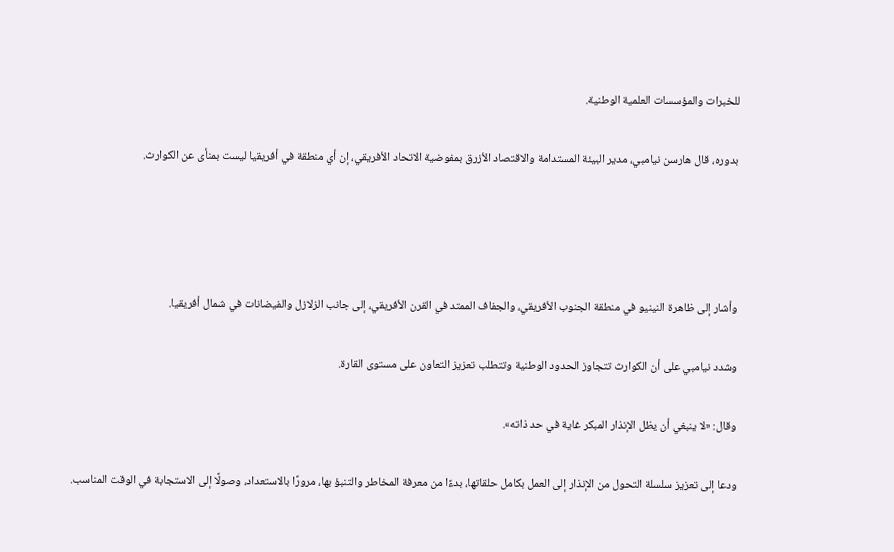للخبرات والمؤسسات العلمية الوطنية.

بدوره، قال هارسن نيامبي، مدير البيئة المستدامة والاقتصاد الأزرق بمفوضية الاتحاد الأفريقي، إن أي منطقة في أفريقيا ليست بمنأى عن الكوارث.




وأشار إلى ظاهرة النينيو في منطقة الجنوب الأفريقي، والجفاف الممتد في القرن الأفريقي، إلى جانب الزلازل والفيضانات في شمال أفريقيا.

وشدد نيامبي على أن الكوارث تتجاوز الحدود الوطنية وتتطلب تعزيز التعاون على مستوى القارة.

وقال: «لا ينبغي أن يظل الإنذار المبكر غاية في حد ذاته».

ودعا إلى تعزيز سلسلة التحول من الإنذار إلى العمل بكامل حلقاتها، بدءًا من معرفة المخاطر والتنبؤ بها، مرورًا بالاستعداد، وصولًا إلى الاستجابة في الوقت المناسب.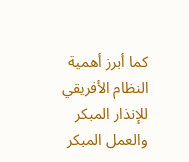كما أبرز أهمية النظام الأفريقي للإنذار المبكر والعمل المبكر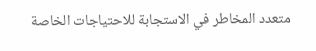متعدد المخاطر في الاستجابة للاحتياجات الخاصة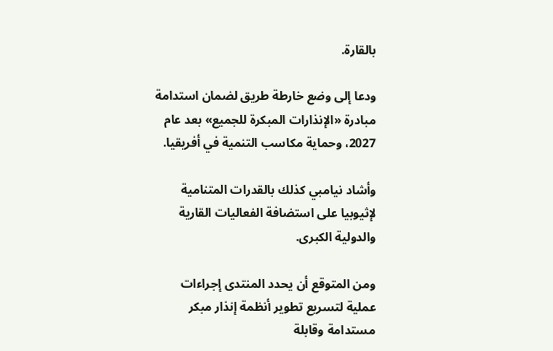بالقارة.

ودعا إلى وضع خارطة طريق لضمان استدامة مبادرة «الإنذارات المبكرة للجميع» بعد عام 2027، وحماية مكاسب التنمية في أفريقيا.

وأشاد نيامبي كذلك بالقدرات المتنامية لإثيوبيا على استضافة الفعاليات القارية والدولية الكبرى.

ومن المتوقع أن يحدد المنتدى إجراءات عملية لتسريع تطوير أنظمة إنذار مبكر مستدامة وقابلة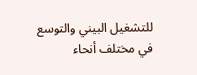للتشغيل البيني والتوسع في مختلف أنحاء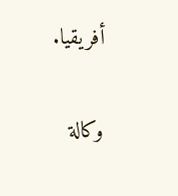أفريقيا.

وكالة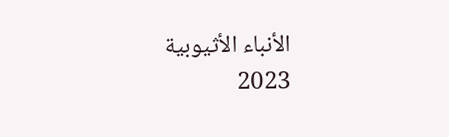الأنباء الأثيوبية
2023